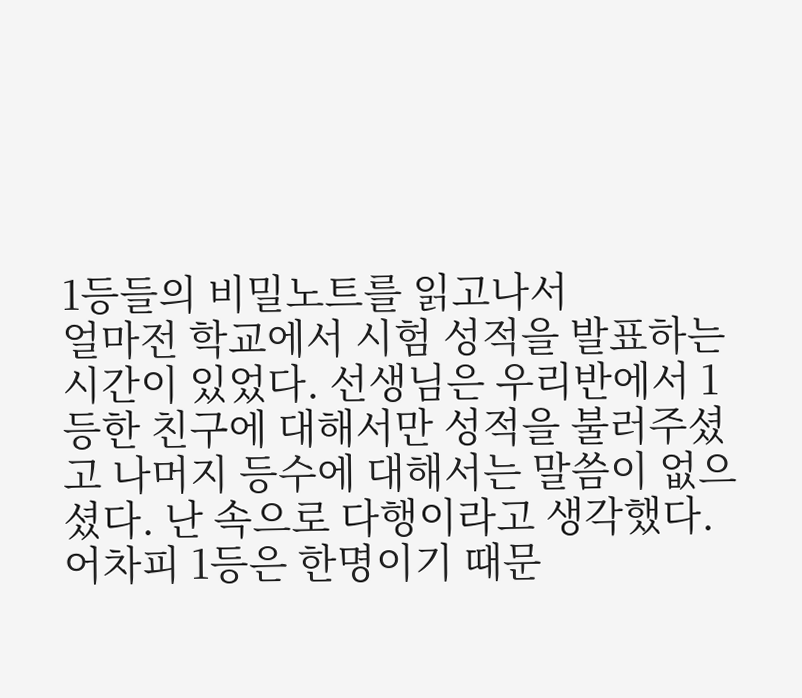1등들의 비밀노트를 읽고나서
얼마전 학교에서 시험 성적을 발표하는 시간이 있었다. 선생님은 우리반에서 1등한 친구에 대해서만 성적을 불러주셨고 나머지 등수에 대해서는 말씀이 없으셨다. 난 속으로 다행이라고 생각했다.
어차피 1등은 한명이기 때문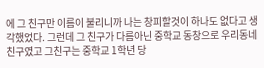에 그 친구만 이름이 불리니까 나는 창피할것이 하나도 없다고 생각했었다. 그런데 그 친구가 다름아닌 중학교 동창으로 우리동네 친구였고 그친구는 중학교 1학년 당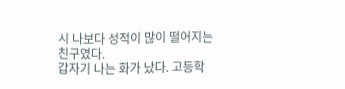시 나보다 성적이 많이 떨어지는 친구였다.
갑자기 나는 화가 났다. 고등학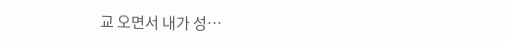교 오면서 내가 성…